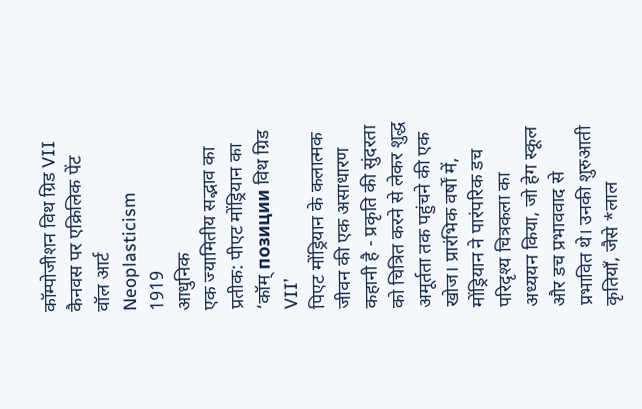कॉम्पोजीशन विथ ग्रिड VII
कैनवस पर एक्रिलिक पेंट
वॉल आर्ट
Neoplasticism
1919
आधुनिक
एक ज्यामितीय सद्भाव का प्रतीक: पीएट मोंड्रियान का ‘कॉम् позиции विथ ग्रिड VII’
पिएट मोंड्रियान के कलात्मक जीवन की एक असाधारण कहानी है - प्रकृति की सुंदरता को चित्रित करने से लेकर शुद्ध अमूर्तता तक पहुंचने की एक खोज। प्रारंभिक वर्षों में, मोंड्रियान ने पारंपरिक डच परिदृश्य चित्रकला का अध्ययन किया, जो हेग स्कूल और डच प्रभाववाद से प्रभावित थे। उनकी शुरुआती कृतियाँ, जैसे *लाल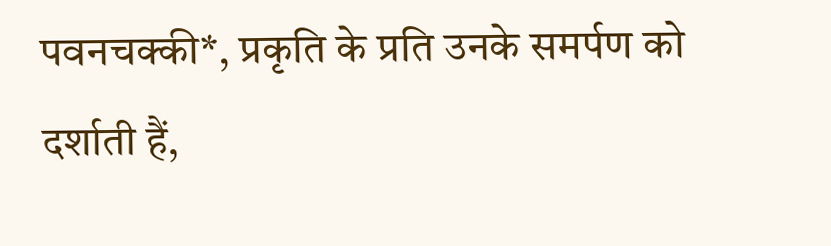पवनचक्की*, प्रकृति के प्रति उनके समर्पण को दर्शाती हैं,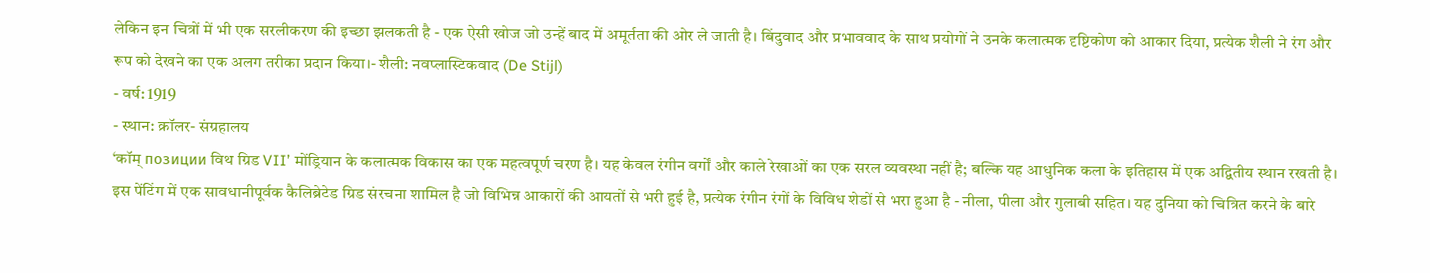लेकिन इन चित्रों में भी एक सरलीकरण की इच्छा झलकती है - एक ऐसी खोज जो उन्हें बाद में अमूर्तता की ओर ले जाती है। बिंदुवाद और प्रभाववाद के साथ प्रयोगों ने उनके कलात्मक दृष्टिकोण को आकार दिया, प्रत्येक शैली ने रंग और रूप को देखने का एक अलग तरीका प्रदान किया।- शैली: नवप्लास्टिकवाद (De Stijl)
- वर्ष: 1919
- स्थान: क्रॉलर- संग्रहालय
‘कॉम् позиции विथ ग्रिड VII’ मोंड्रियान के कलात्मक विकास का एक महत्वपूर्ण चरण है। यह केवल रंगीन वर्गों और काले रेखाओं का एक सरल व्यवस्था नहीं है; बल्कि यह आधुनिक कला के इतिहास में एक अद्वितीय स्थान रखती है। इस पेंटिंग में एक सावधानीपूर्वक कैलिब्रेटेड ग्रिड संरचना शामिल है जो विभिन्न आकारों की आयतों से भरी हुई है, प्रत्येक रंगीन रंगों के विविध शेडों से भरा हुआ है - नीला, पीला और गुलाबी सहित। यह दुनिया को चित्रित करने के बारे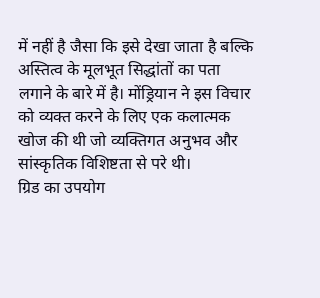में नहीं है जैसा कि इसे देखा जाता है बल्कि अस्तित्व के मूलभूत सिद्धांतों का पता लगाने के बारे में है। मोंड्रियान ने इस विचार को व्यक्त करने के लिए एक कलात्मक खोज की थी जो व्यक्तिगत अनुभव और सांस्कृतिक विशिष्टता से परे थी।
ग्रिड का उपयोग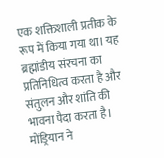एक शक्तिशाली प्रतीक के रूप में किया गया था। यह ब्रह्मांडीय संरचना का प्रतिनिधित्व करता है और संतुलन और शांति की भावना पैदा करता है। मोंड्रियान ने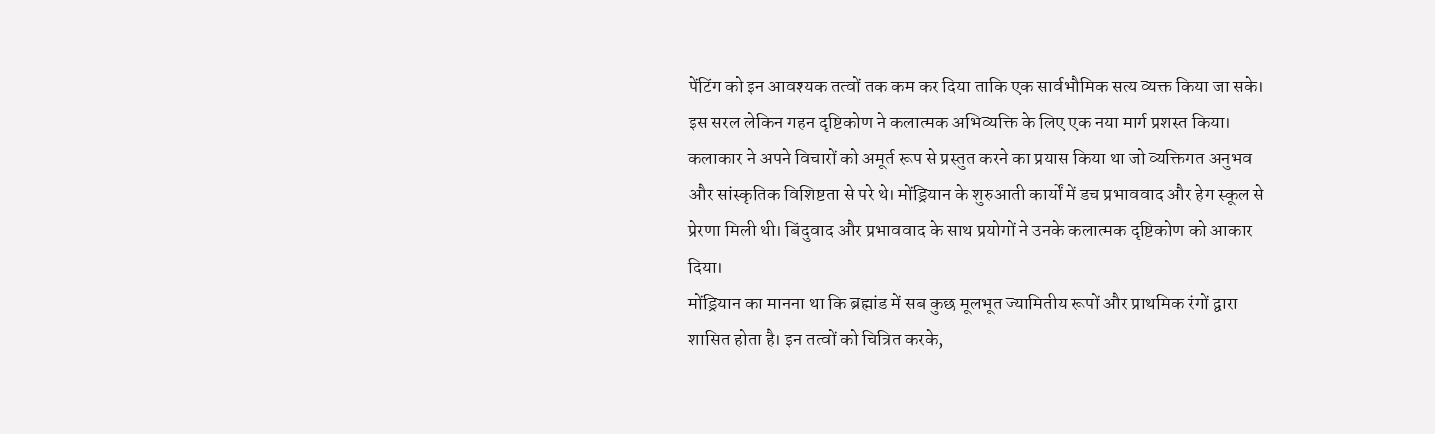पेंटिंग को इन आवश्यक तत्वों तक कम कर दिया ताकि एक सार्वभौमिक सत्य व्यक्त किया जा सके। इस सरल लेकिन गहन दृष्टिकोण ने कलात्मक अभिव्यक्ति के लिए एक नया मार्ग प्रशस्त किया। कलाकार ने अपने विचारों को अमूर्त रूप से प्रस्तुत करने का प्रयास किया था जो व्यक्तिगत अनुभव और सांस्कृतिक विशिष्टता से परे थे। मोंड्रियान के शुरुआती कार्यों में डच प्रभाववाद और हेग स्कूल से प्रेरणा मिली थी। बिंदुवाद और प्रभाववाद के साथ प्रयोगों ने उनके कलात्मक दृष्टिकोण को आकार दिया।
मोंड्रियान का मानना था कि ब्रह्मांड में सब कुछ मूलभूत ज्यामितीय रूपों और प्राथमिक रंगों द्वारा शासित होता है। इन तत्वों को चित्रित करके,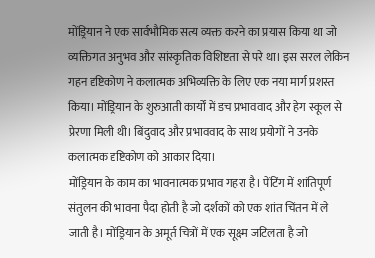मोंड्रियान ने एक सार्वभौमिक सत्य व्यक्त करने का प्रयास किया था जो व्यक्तिगत अनुभव और सांस्कृतिक विशिष्टता से परे था। इस सरल लेकिन गहन दृष्टिकोण ने कलात्मक अभिव्यक्ति के लिए एक नया मार्ग प्रशस्त किया। मोंड्रियान के शुरुआती कार्यों में डच प्रभाववाद और हेग स्कूल से प्रेरणा मिली थी। बिंदुवाद और प्रभाववाद के साथ प्रयोगों ने उनके कलात्मक दृष्टिकोण को आकार दिया।
मोंड्रियान के काम का भावनात्मक प्रभाव गहरा है। पेंटिंग में शांतिपूर्ण संतुलन की भावना पैदा होती है जो दर्शकों को एक शांत चिंतन में ले जाती है। मोंड्रियान के अमूर्त चित्रों में एक सूक्ष्म जटिलता है जो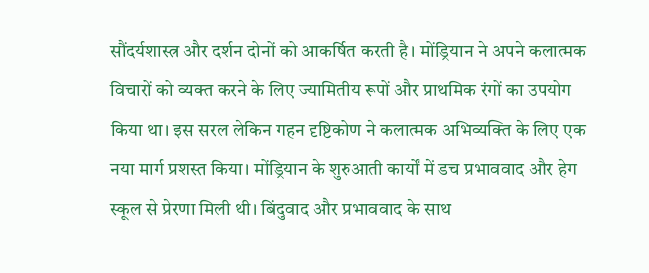सौंदर्यशास्त्र और दर्शन दोनों को आकर्षित करती है। मोंड्रियान ने अपने कलात्मक विचारों को व्यक्त करने के लिए ज्यामितीय रूपों और प्राथमिक रंगों का उपयोग किया था। इस सरल लेकिन गहन दृष्टिकोण ने कलात्मक अभिव्यक्ति के लिए एक नया मार्ग प्रशस्त किया। मोंड्रियान के शुरुआती कार्यों में डच प्रभाववाद और हेग स्कूल से प्रेरणा मिली थी। बिंदुवाद और प्रभाववाद के साथ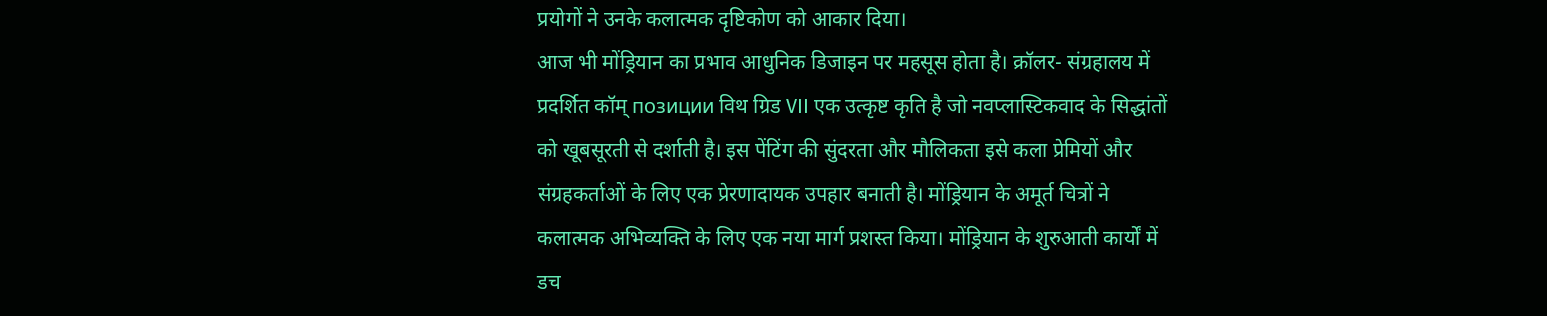प्रयोगों ने उनके कलात्मक दृष्टिकोण को आकार दिया।
आज भी मोंड्रियान का प्रभाव आधुनिक डिजाइन पर महसूस होता है। क्रॉलर- संग्रहालय में प्रदर्शित कॉम् позиции विथ ग्रिड VII एक उत्कृष्ट कृति है जो नवप्लास्टिकवाद के सिद्धांतों को खूबसूरती से दर्शाती है। इस पेंटिंग की सुंदरता और मौलिकता इसे कला प्रेमियों और संग्रहकर्ताओं के लिए एक प्रेरणादायक उपहार बनाती है। मोंड्रियान के अमूर्त चित्रों ने कलात्मक अभिव्यक्ति के लिए एक नया मार्ग प्रशस्त किया। मोंड्रियान के शुरुआती कार्यों में डच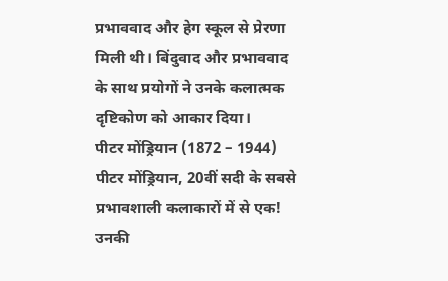प्रभाववाद और हेग स्कूल से प्रेरणा मिली थी। बिंदुवाद और प्रभाववाद के साथ प्रयोगों ने उनके कलात्मक दृष्टिकोण को आकार दिया।
पीटर मोंड्रियान (1872 – 1944)
पीटर मोंड्रियान, 20वीं सदी के सबसे प्रभावशाली कलाकारों में से एक! उनकी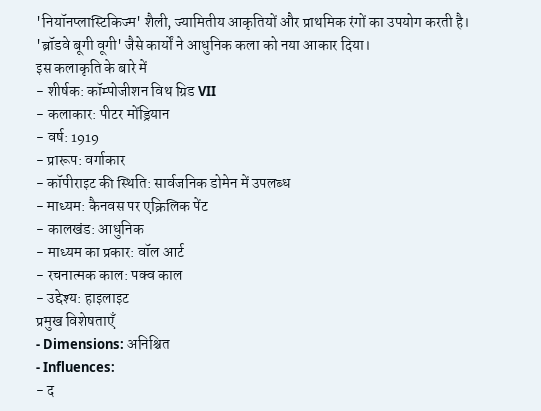'नियॉनप्लास्टिकिज्म' शैली, ज्यामितीय आकृतियों और प्राथमिक रंगों का उपयोग करती है। 'ब्रॉडवे बूगी वूगी' जैसे कार्यों ने आधुनिक कला को नया आकार दिया।
इस कलाकृति के बारे में
- शीर्षक: कॉम्पोजीशन विथ ग्रिड VII
- कलाकार: पीटर मोंड्रियान
- वर्ष: 1919
- प्रारूप: वर्गाकार
- कॉपीराइट की स्थिति: सार्वजनिक डोमेन में उपलब्ध
- माध्यम: कैनवस पर एक्रिलिक पेंट
- कालखंड: आधुनिक
- माध्यम का प्रकार: वॉल आर्ट
- रचनात्मक काल: पक्व काल
- उद्देश्य: हाइलाइट
प्रमुख विशेषताएँ
- Dimensions: अनिश्चित
- Influences:
- द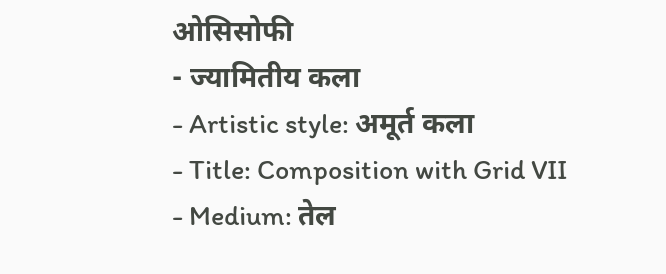ओसिसोफी
- ज्यामितीय कला
- Artistic style: अमूर्त कला
- Title: Composition with Grid VII
- Medium: तेल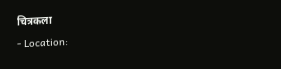चित्रकला
- Location: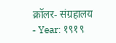क्रॉलर- संग्रहालय
- Year: १९१९